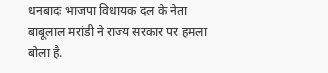धनबादः भाजपा विधायक दल के नेता बाबूलाल मरांडी ने राज्य सरकार पर हमला बोला है.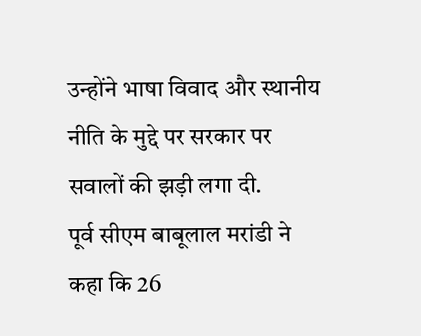उन्होंने भाषा विवाद और स्थानीय नीति के मुद्दे पर सरकार पर सवालों की झड़ी लगा दी.
पूर्व सीएम बाबूलाल मरांडी ने कहा कि 26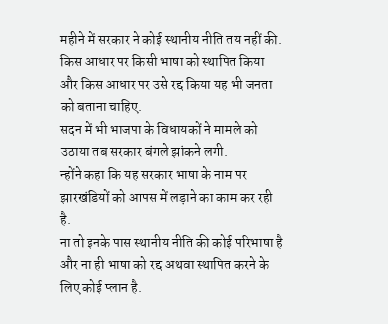महीने में सरकार ने कोई स्थानीय नीति तय नहीं की.
किस आधार पर किसी भाषा को स्थापित किया और किस आधार पर उसे रद्द किया यह भी जनता को बताना चाहिए.
सदन में भी भाजपा के विधायकों ने मामले को उठाया तब सरकार बंगले झांकने लगी.
न्होंने कहा कि यह सरकार भाषा के नाम पर झारखंडियों को आपस में लड़ाने का काम कर रही है.
ना तो इनके पास स्थानीय नीति की कोई परिभाषा है और ना ही भाषा को रद्द अथवा स्थापित करने के लिए कोई प्लान है.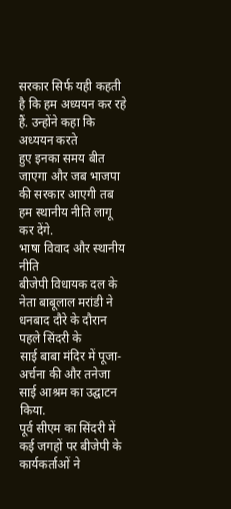सरकार सिर्फ यही कहती है कि हम अध्ययन कर रहे हैं. उन्होंने कहा कि अध्ययन करते
हुए इनका समय बीत जाएगा और जब भाजपा की सरकार आएगी तब हम स्थानीय नीति लागू कर देंगे.
भाषा विवाद और स्थानीय नीति
बीजेपी विधायक दल के नेता बाबूलाल मरांडी ने धनबाद दौरे के दौरान पहले सिंदरी के
साई बाबा मंदिर में पूजा-अर्चना की और तनेजा साई आश्रम का उद्घाटन किया.
पूर्व सीएम का सिंदरी में कई जगहों पर बीजेपी के कार्यकर्ताओं ने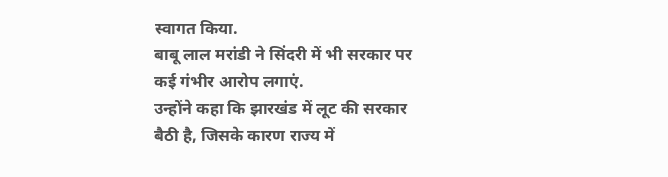स्वागत किया.
बाबू लाल मरांडी ने सिंदरी में भी सरकार पर कई गंभीर आरोप लगाएं.
उन्होंने कहा कि झारखंड में लूट की सरकार बैठी है, जिसके कारण राज्य में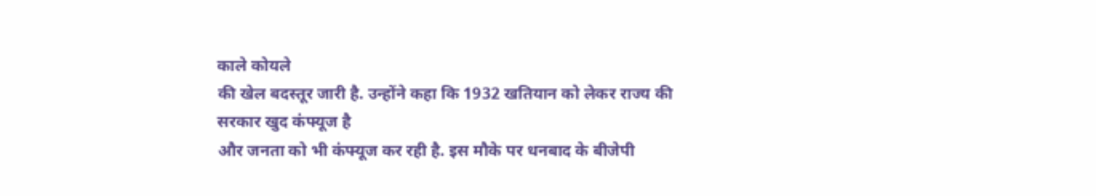काले कोयले
की खेल बदस्तूर जारी है. उन्होंने कहा कि 1932 खतियान को लेकर राज्य की सरकार खुद कंफ्यूज है
और जनता को भी कंफ्यूज कर रही है. इस मौके पर धनबाद के बीजेपी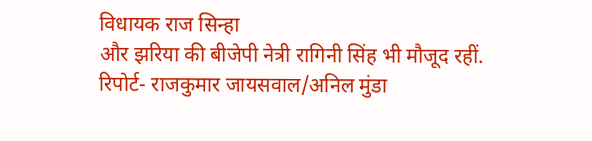विधायक राज सिन्हा
और झरिया की बीजेपी नेत्री रागिनी सिंह भी मौजूद रहीं.
रिपोर्ट- राजकुमार जायसवाल/अनिल मुंडा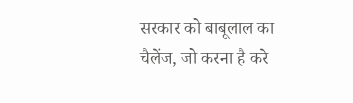सरकार को बाबूलाल का चैलेंज, जो करना है करे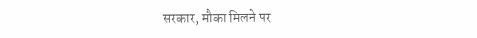सरकार, मौका मिलने पर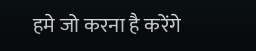हमे जो करना है करेंगे